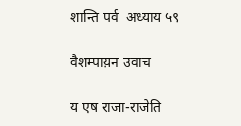शान्ति पर्व  अध्याय ५९

वैशम्पाय़न उवाच

य एष राजा-राजेति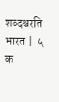शव्दश्चरति भारत |  ५   क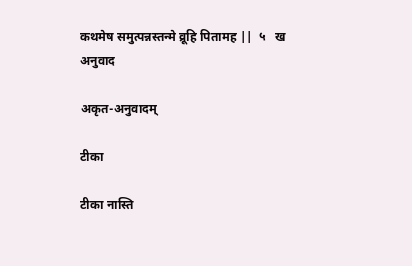कथमेष समुत्पन्नस्तन्मे व्रूहि पितामह ||  ५   ख
अनुवाद

अकृत-अनुवादम्

टीका

टीका नास्ति